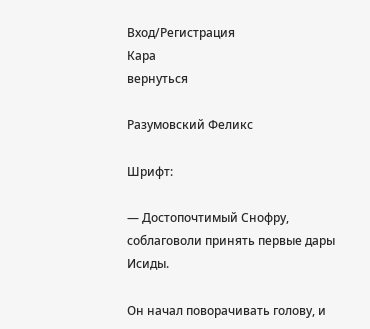Вход/Регистрация
Кара
вернуться

Разумовский Феликс

Шрифт:

— Достопочтимый Снофру, соблаговоли принять первые дары Исиды.

Он начал поворачивать голову, и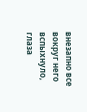внезапно все вокруг него вспыхнуло, глаза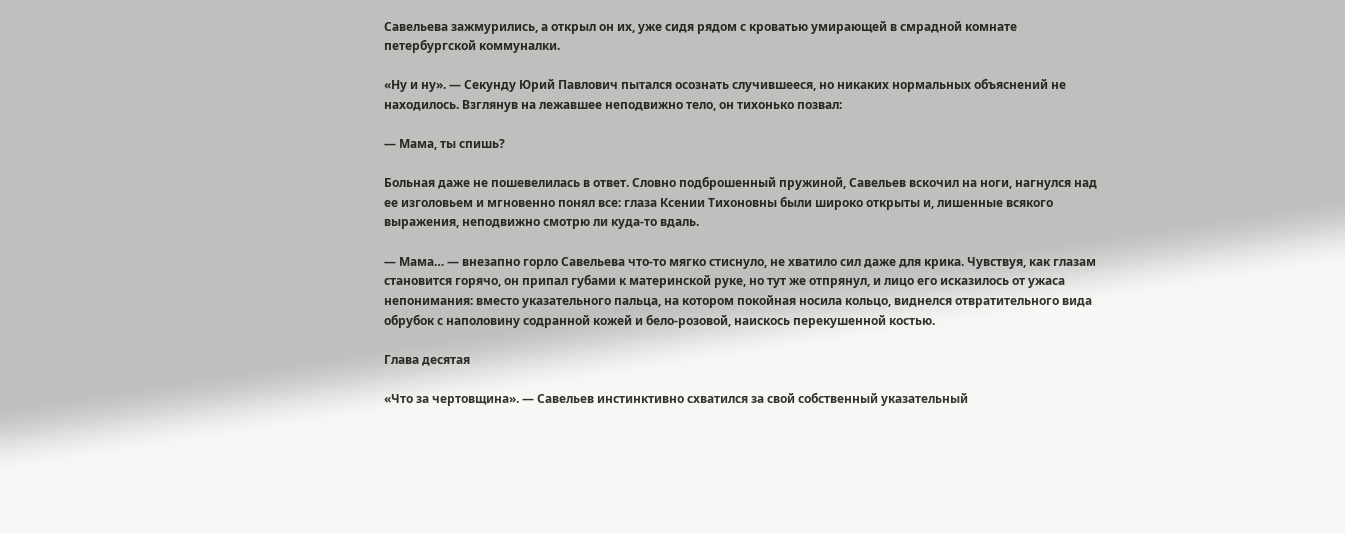Савельева зажмурились, а открыл он их, уже сидя рядом с кроватью умирающей в смрадной комнате петербургской коммуналки.

«Ну и ну». — Секунду Юрий Павлович пытался осознать случившееся, но никаких нормальных объяснений не находилось. Взглянув на лежавшее неподвижно тело, он тихонько позвал:

— Мама, ты спишь?

Больная даже не пошевелилась в ответ. Словно подброшенный пружиной, Савельев вскочил на ноги, нагнулся над ее изголовьем и мгновенно понял все: глаза Ксении Тихоновны были широко открыты и, лишенные всякого выражения, неподвижно смотрю ли куда-то вдаль.

— Мама… — внезапно горло Савельева что-то мягко стиснуло, не хватило сил даже для крика. Чувствуя, как глазам становится горячо, он припал губами к материнской руке, но тут же отпрянул, и лицо его исказилось от ужаса непонимания: вместо указательного пальца, на котором покойная носила кольцо, виднелся отвратительного вида обрубок с наполовину содранной кожей и бело-розовой, наискось перекушенной костью.

Глава десятая

«Что за чертовщина». — Савельев инстинктивно схватился за свой собственный указательный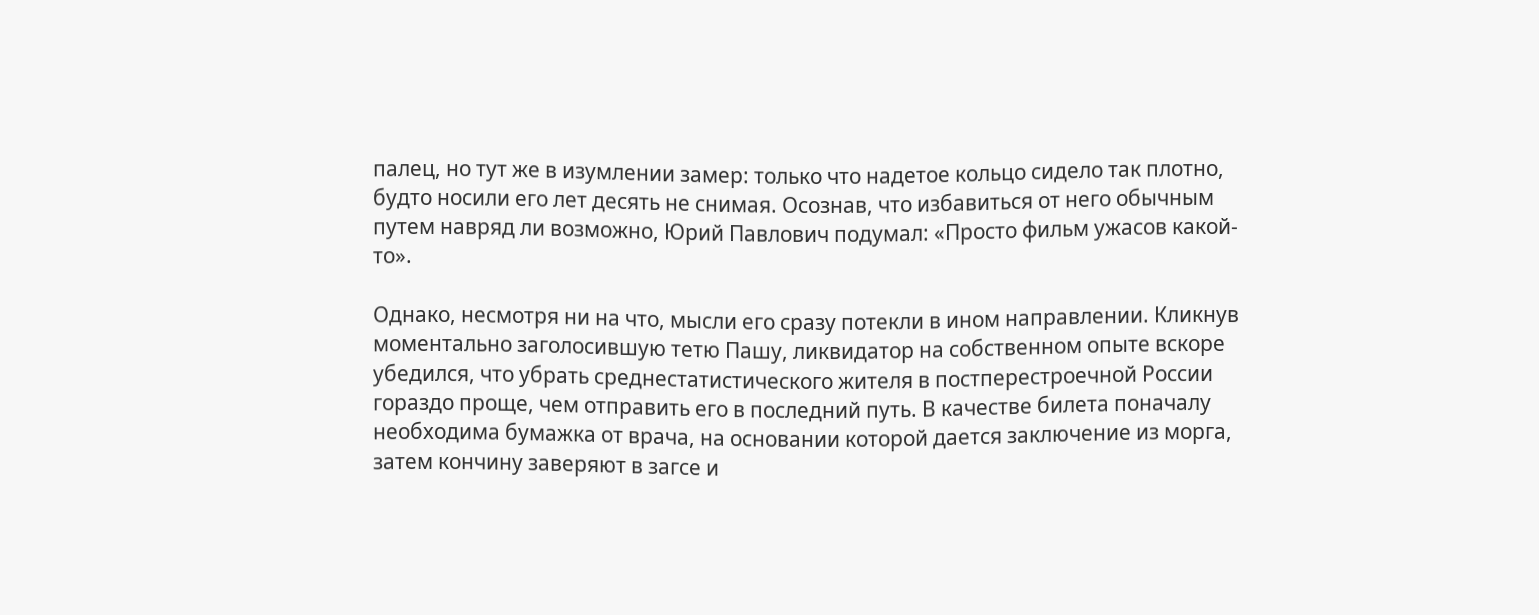палец, но тут же в изумлении замер: только что надетое кольцо сидело так плотно, будто носили его лет десять не снимая. Осознав, что избавиться от него обычным путем навряд ли возможно, Юрий Павлович подумал: «Просто фильм ужасов какой-то».

Однако, несмотря ни на что, мысли его сразу потекли в ином направлении. Кликнув моментально заголосившую тетю Пашу, ликвидатор на собственном опыте вскоре убедился, что убрать среднестатистического жителя в постперестроечной России гораздо проще, чем отправить его в последний путь. В качестве билета поначалу необходима бумажка от врача, на основании которой дается заключение из морга, затем кончину заверяют в загсе и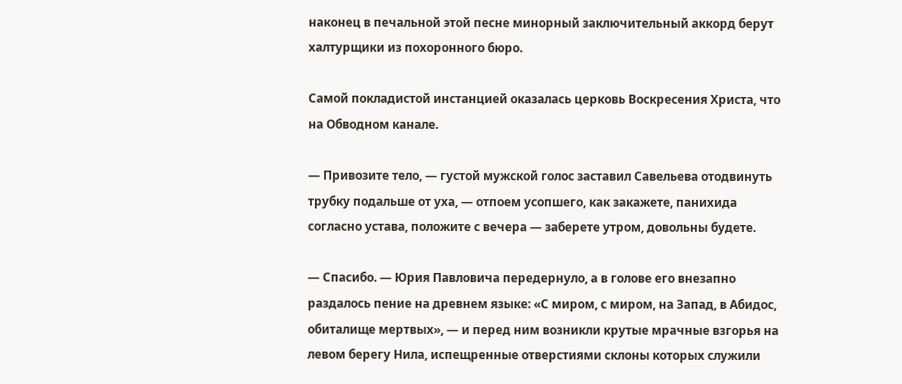наконец в печальной этой песне минорный заключительный аккорд берут халтурщики из похоронного бюро.

Самой покладистой инстанцией оказалась церковь Воскресения Христа, что на Обводном канале.

— Привозите тело, — густой мужской голос заставил Савельева отодвинуть трубку подальше от уха, — отпоем усопшего, как закажете, панихида согласно устава, положите с вечера — заберете утром, довольны будете.

— Спасибо. — Юрия Павловича передернуло, а в голове его внезапно раздалось пение на древнем языке: «С миром, с миром, на Запад, в Абидос, обиталище мертвых», — и перед ним возникли крутые мрачные взгорья на левом берегу Нила, испещренные отверстиями склоны которых служили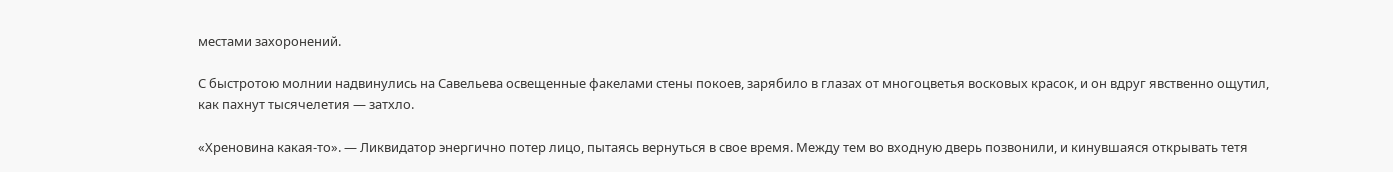местами захоронений.

С быстротою молнии надвинулись на Савельева освещенные факелами стены покоев, зарябило в глазах от многоцветья восковых красок, и он вдруг явственно ощутил, как пахнут тысячелетия — затхло.

«Хреновина какая-то». — Ликвидатор энергично потер лицо, пытаясь вернуться в свое время. Между тем во входную дверь позвонили, и кинувшаяся открывать тетя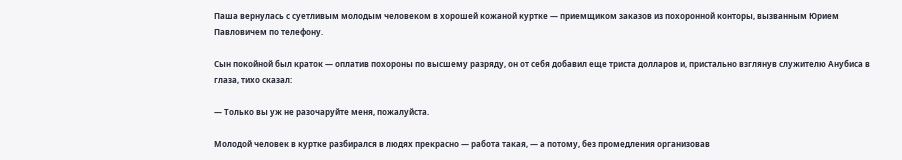Паша вернулась с суетливым молодым человеком в хорошей кожаной куртке — приемщиком заказов из похоронной конторы, вызванным Юрием Павловичем по телефону.

Сын покойной был краток — оплатив похороны по высшему разряду, он от себя добавил еще триста долларов и, пристально взглянув служителю Анубиса в глаза, тихо сказал:

— Только вы уж не разочаруйте меня, пожалуйста.

Молодой человек в куртке разбирался в людях прекрасно — работа такая, — а потому, без промедления организовав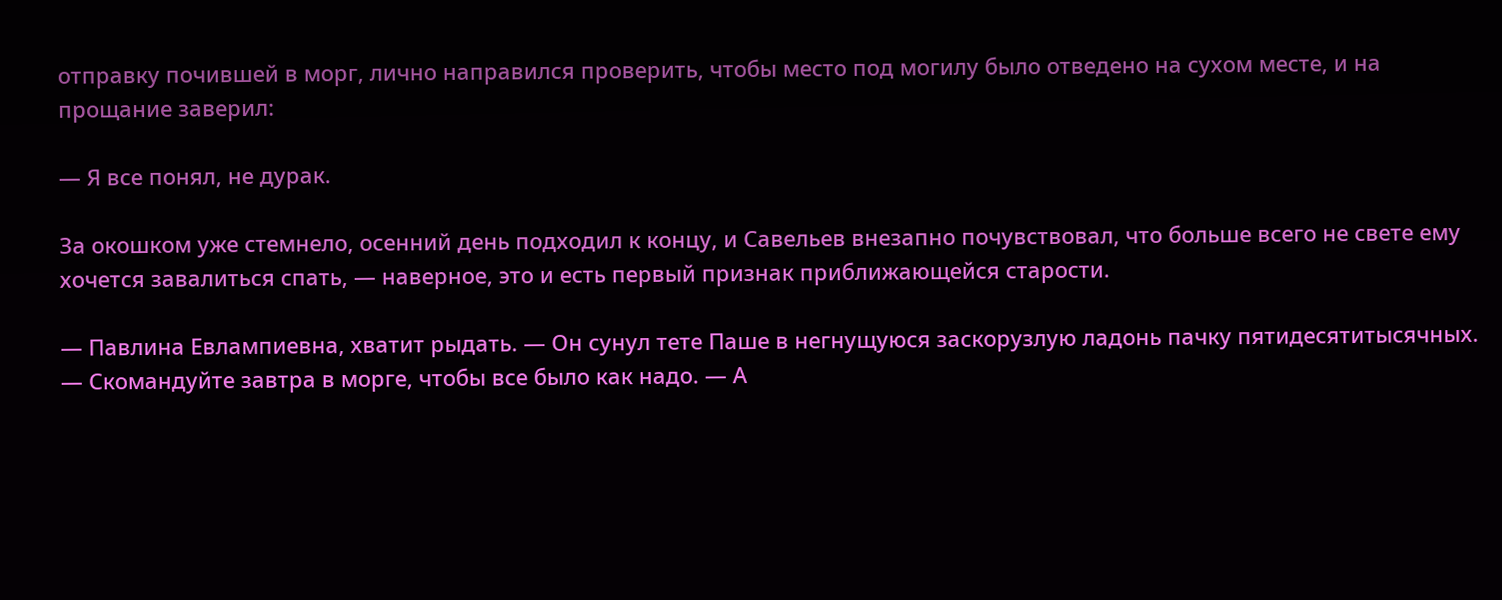отправку почившей в морг, лично направился проверить, чтобы место под могилу было отведено на сухом месте, и на прощание заверил:

— Я все понял, не дурак.

За окошком уже стемнело, осенний день подходил к концу, и Савельев внезапно почувствовал, что больше всего не свете ему хочется завалиться спать, — наверное, это и есть первый признак приближающейся старости.

— Павлина Евлампиевна, хватит рыдать. — Он сунул тете Паше в негнущуюся заскорузлую ладонь пачку пятидесятитысячных. — Скомандуйте завтра в морге, чтобы все было как надо. — А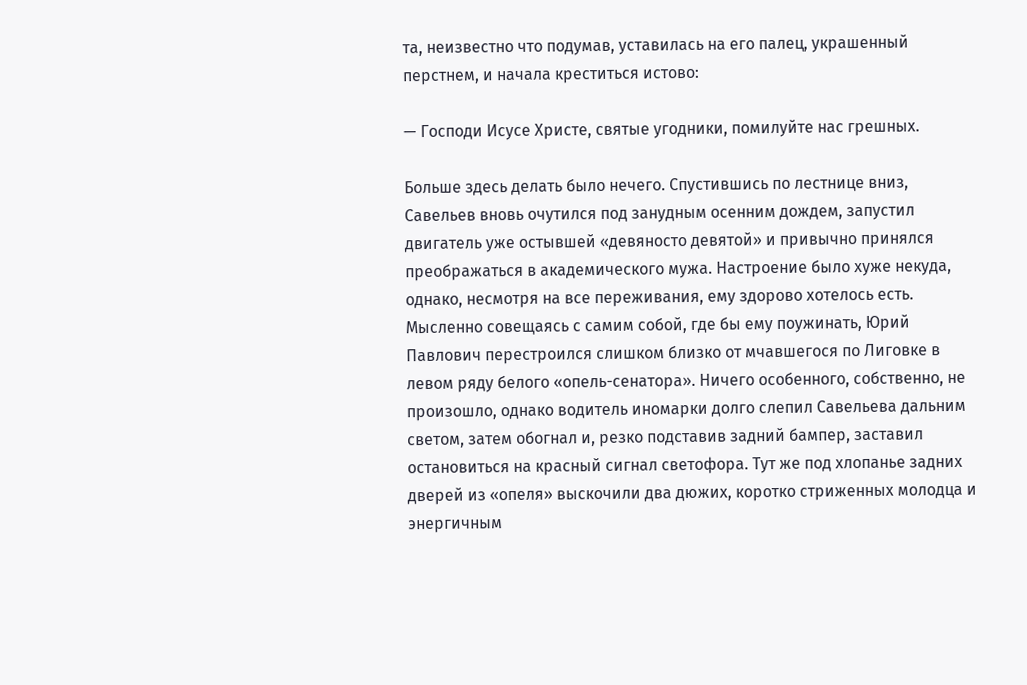та, неизвестно что подумав, уставилась на его палец, украшенный перстнем, и начала креститься истово:

— Господи Исусе Христе, святые угодники, помилуйте нас грешных.

Больше здесь делать было нечего. Спустившись по лестнице вниз, Савельев вновь очутился под занудным осенним дождем, запустил двигатель уже остывшей «девяносто девятой» и привычно принялся преображаться в академического мужа. Настроение было хуже некуда, однако, несмотря на все переживания, ему здорово хотелось есть. Мысленно совещаясь с самим собой, где бы ему поужинать, Юрий Павлович перестроился слишком близко от мчавшегося по Лиговке в левом ряду белого «опель-сенатора». Ничего особенного, собственно, не произошло, однако водитель иномарки долго слепил Савельева дальним светом, затем обогнал и, резко подставив задний бампер, заставил остановиться на красный сигнал светофора. Тут же под хлопанье задних дверей из «опеля» выскочили два дюжих, коротко стриженных молодца и энергичным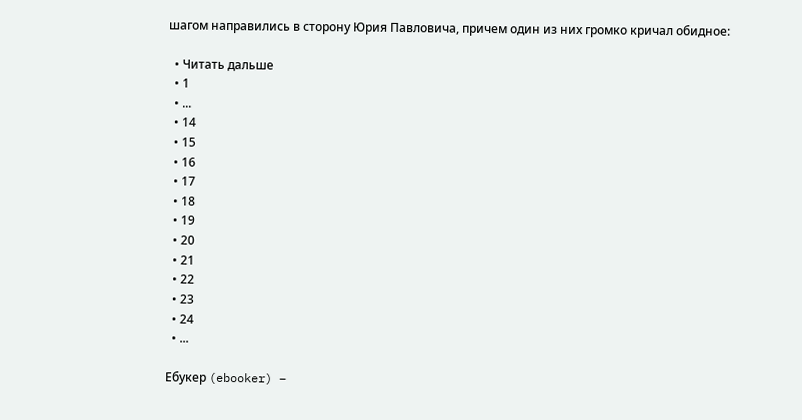шагом направились в сторону Юрия Павловича, причем один из них громко кричал обидное:

  • Читать дальше
  • 1
  • ...
  • 14
  • 15
  • 16
  • 17
  • 18
  • 19
  • 20
  • 21
  • 22
  • 23
  • 24
  • ...

Ебукер (ebooker) –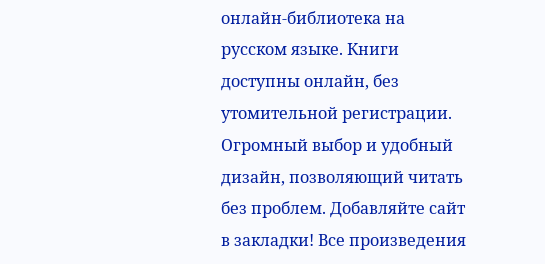онлайн-библиотека на русском языке. Книги доступны онлайн, без утомительной регистрации. Огромный выбор и удобный дизайн, позволяющий читать без проблем. Добавляйте сайт в закладки! Все произведения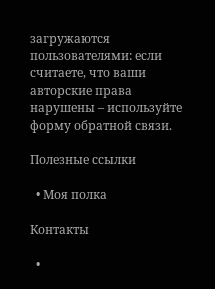загружаются пользователями: если считаете, что ваши авторские права нарушены – используйте форму обратной связи.

Полезные ссылки

  • Моя полка

Контакты

  •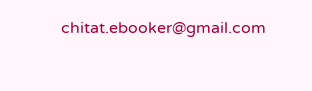chitat.ebooker@gmail.com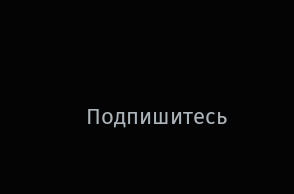Подпишитесь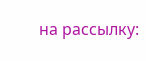на рассылку: